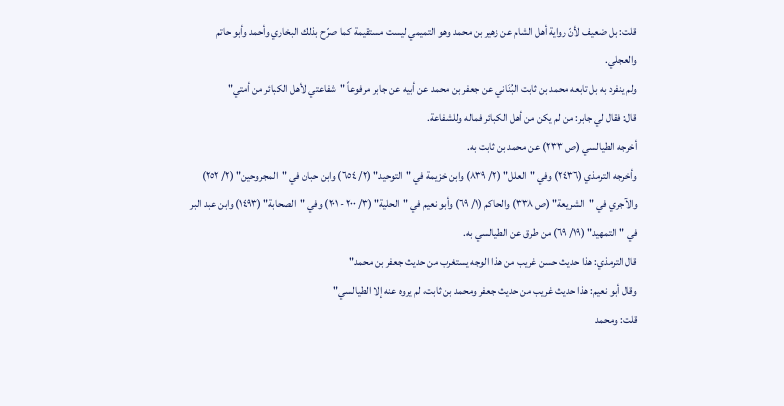قلت: بل ضعيف لأنّ رواية أهل الشام عن زهير بن محمد وهو التميمي ليست مستقيمة كما صرّح بذلك البخاري وأحمد وأبو حاتم والعجلي.
ولم ينفرد به بل تابعه محمد بن ثابت البُنَاني عن جعفر بن محمد عن أبيه عن جابر مرفوعاً "شفاعتي لأهل الكبائر من أمتي"
قال: فقال لي جابر: من لم يكن من أهل الكبائر فماله وللشفاعة.
أخرجه الطيالسي (ص ٢٣٣) عن محمد بن ثابت به.
وأخرجه الترمذي (٢٤٣٦) وفي "العلل" (٢/ ٨٣٩) وابن خزيمة في "التوحيد" (٢/ ٦٥٤) وابن حبان في "المجروحين" (٢/ ٢٥٢) والآجري في "الشريعة" (ص ٣٣٨) والحاكم (١/ ٦٩) وأبو نعيم في "الحلية" (٣/ ٢٠٠ - ٢٠١) وفي "الصحابة" (١٤٩٣) وابن عبد البر في "التمهيد" (١٩/ ٦٩) من طرق عن الطيالسي به.
قال الترمذي: هذا حديث حسن غريب من هذا الوجه يستغرب من حديث جعفر بن محمد"
وقال أبو نعيم: هذا حديث غريب من حديث جعفر ومحمد بن ثابت، لم يروه عنه إلا الطيالسي"
قلت: ومحمد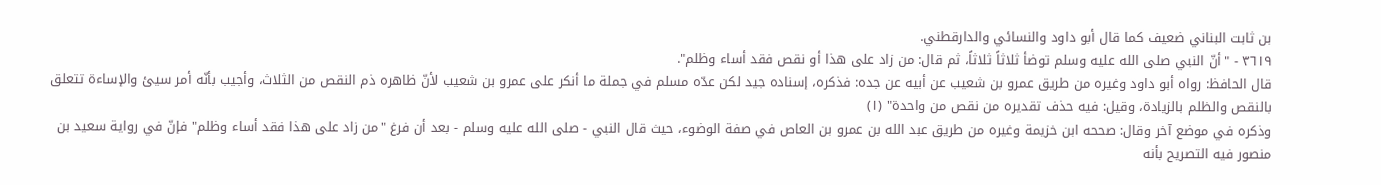بن ثابت البناني ضعيف كما قال أبو داود والنسائي والدارقطني.
٣٦١٩ - "أنّ النبي صلى الله عليه وسلم توضأ ثلاثاً ثلاثاً، ثم قال: من زاد على هذا أو نقص فقد أساء وظلم".
قال الحافظ: رواه أبو داود وغيره من طريق عمرو بن شعيب عن أبيه عن جده: فذكره، إسناده جيد لكن عدّه مسلم في جملة ما أنكر على عمرو بن شعيب لأنّ ظاهره ذم النقص من الثلاث، وأجيب بأنّه أمر سيئ والإساءة تتعلق بالنقص والظلم بالزيادة، وقيل: فيه حذف تقديره من نقص من واحدة" (١)
وذكره في موضع آخر وقال: صححه ابن خزيمة وغيره من طريق عبد الله بن عمرو بن العاص في صفة الوضوء، حيث قال النبي - صلى الله عليه وسلم - بعد أن فرغ "من زاد على هذا فقد أساء وظلم" فإنّ في رواية سعيد بن منصور فيه التصريح بأنه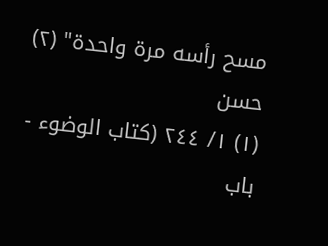مسح رأسه مرة واحدة" (٢)
حسن
(١) ١/ ٢٤٤ (كتاب الوضوء - باب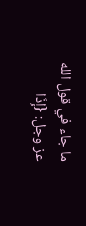ما جاء في قول الله عز وجل: {إِذَا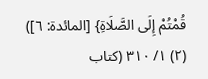قُمْتُمْ إِلَى الصَّلَاةِ} [المائدة: ٦])
(٢) ١/ ٣١٠ (كتاب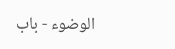الوضوء - باب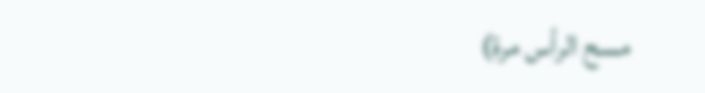مسح الرأس مرة)